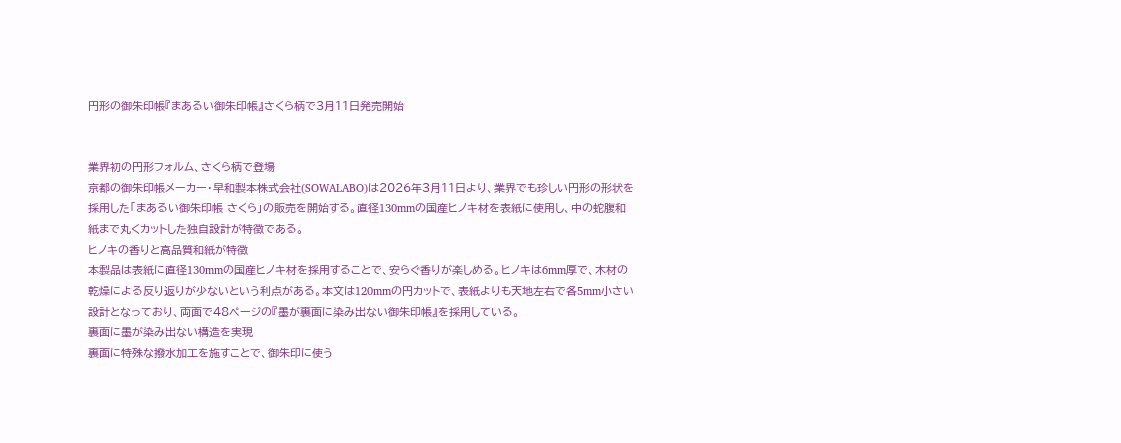円形の御朱印帳『まあるい御朱印帳』さくら柄で3月11日発売開始


業界初の円形フォルム、さくら柄で登場
京都の御朱印帳メーカー・早和製本株式会社(SOWALABO)は2026年3月11日より、業界でも珍しい円形の形状を採用した「まあるい御朱印帳 さくら」の販売を開始する。直径130mmの国産ヒノキ材を表紙に使用し、中の蛇腹和紙まで丸くカットした独自設計が特徴である。
ヒノキの香りと高品質和紙が特徴
本製品は表紙に直径130mmの国産ヒノキ材を採用することで、安らぐ香りが楽しめる。ヒノキは6mm厚で、木材の乾燥による反り返りが少ないという利点がある。本文は120mmの円カットで、表紙よりも天地左右で各5mm小さい設計となっており、両面で48ページの『墨が裏面に染み出ない御朱印帳』を採用している。
裏面に墨が染み出ない構造を実現
裏面に特殊な撥水加工を施すことで、御朱印に使う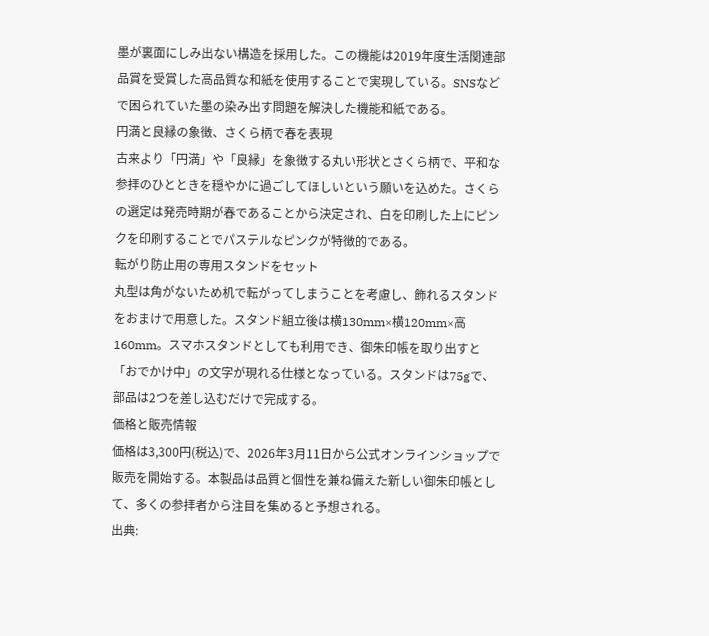墨が裏面にしみ出ない構造を採用した。この機能は2019年度生活関連部品賞を受賞した高品質な和紙を使用することで実現している。SNSなどで困られていた墨の染み出す問題を解決した機能和紙である。
円満と良縁の象徴、さくら柄で春を表現
古来より「円満」や「良縁」を象徴する丸い形状とさくら柄で、平和な参拝のひとときを穏やかに過ごしてほしいという願いを込めた。さくらの選定は発売時期が春であることから決定され、白を印刷した上にピンクを印刷することでパステルなピンクが特徴的である。
転がり防止用の専用スタンドをセット
丸型は角がないため机で転がってしまうことを考慮し、飾れるスタンドをおまけで用意した。スタンド組立後は横130mm×横120mm×高160mm。スマホスタンドとしても利用でき、御朱印帳を取り出すと「おでかけ中」の文字が現れる仕様となっている。スタンドは75gで、部品は2つを差し込むだけで完成する。
価格と販売情報
価格は3,300円(税込)で、2026年3月11日から公式オンラインショップで販売を開始する。本製品は品質と個性を兼ね備えた新しい御朱印帳として、多くの参拝者から注目を集めると予想される。
出典: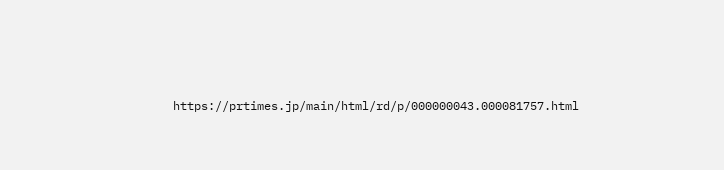https://prtimes.jp/main/html/rd/p/000000043.000081757.html